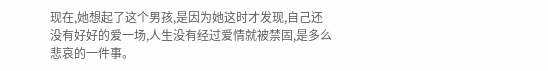现在,她想起了这个男孩,是因为她这时才发现,自己还没有好好的爱一场,人生没有经过爱情就被禁固,是多么悲哀的一件事。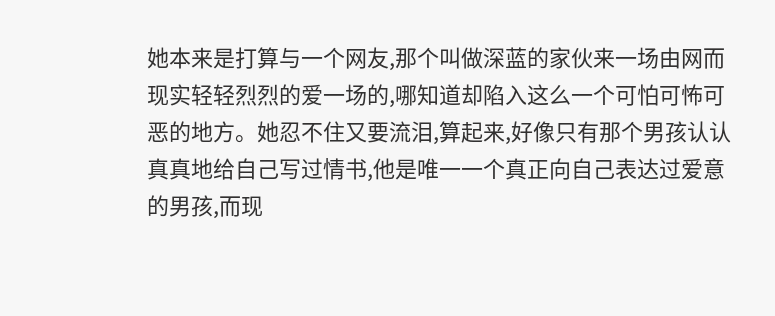她本来是打算与一个网友,那个叫做深蓝的家伙来一场由网而现实轻轻烈烈的爱一场的,哪知道却陷入这么一个可怕可怖可恶的地方。她忍不住又要流泪,算起来,好像只有那个男孩认认真真地给自己写过情书,他是唯一一个真正向自己表达过爱意的男孩,而现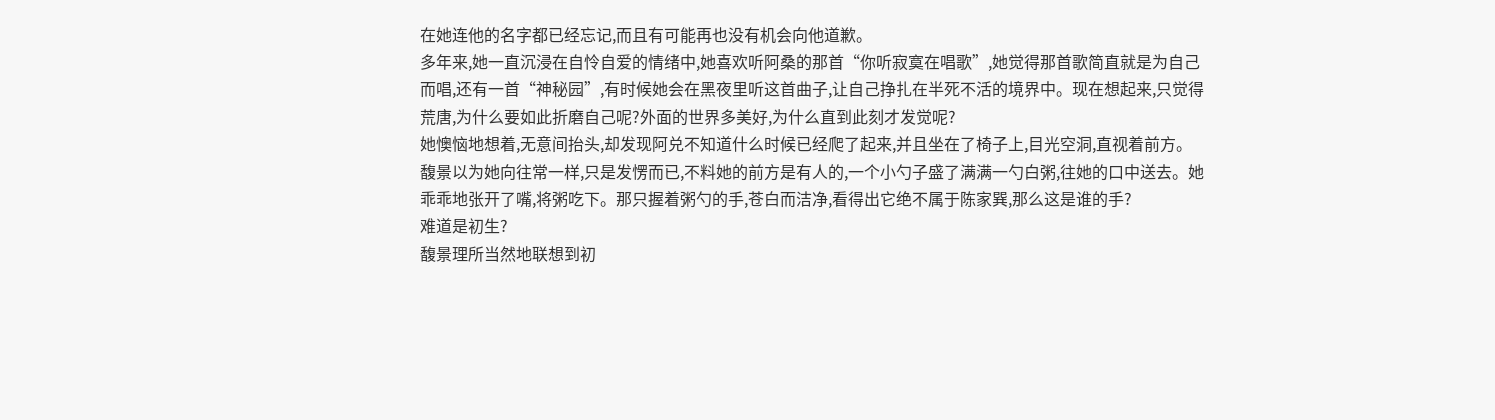在她连他的名字都已经忘记,而且有可能再也没有机会向他道歉。
多年来,她一直沉浸在自怜自爱的情绪中,她喜欢听阿桑的那首“你听寂寞在唱歌”,她觉得那首歌简直就是为自己而唱,还有一首“神秘园”,有时候她会在黑夜里听这首曲子,让自己挣扎在半死不活的境界中。现在想起来,只觉得荒唐,为什么要如此折磨自己呢?外面的世界多美好,为什么直到此刻才发觉呢?
她懊恼地想着,无意间抬头,却发现阿兑不知道什么时候已经爬了起来,并且坐在了椅子上,目光空洞,直视着前方。
馥景以为她向往常一样,只是发愣而已,不料她的前方是有人的,一个小勺子盛了满满一勺白粥,往她的口中送去。她乖乖地张开了嘴,将粥吃下。那只握着粥勺的手,苍白而洁净,看得出它绝不属于陈家巽,那么这是谁的手?
难道是初生?
馥景理所当然地联想到初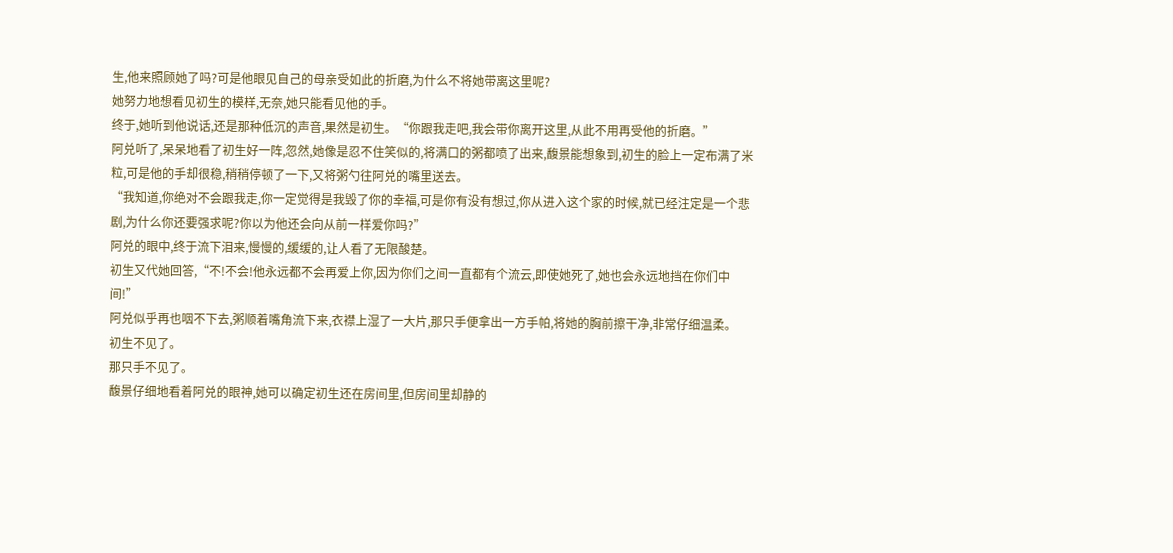生,他来照顾她了吗?可是他眼见自己的母亲受如此的折磨,为什么不将她带离这里呢?
她努力地想看见初生的模样,无奈,她只能看见他的手。
终于,她听到他说话,还是那种低沉的声音,果然是初生。“你跟我走吧,我会带你离开这里,从此不用再受他的折磨。”
阿兑听了,呆呆地看了初生好一阵,忽然,她像是忍不住笑似的,将满口的粥都喷了出来,馥景能想象到,初生的脸上一定布满了米粒,可是他的手却很稳,稍稍停顿了一下,又将粥勺往阿兑的嘴里送去。
“我知道,你绝对不会跟我走,你一定觉得是我毁了你的幸福,可是你有没有想过,你从进入这个家的时候,就已经注定是一个悲剧,为什么你还要强求呢?你以为他还会向从前一样爱你吗?”
阿兑的眼中,终于流下泪来,慢慢的,缓缓的,让人看了无限酸楚。
初生又代她回答,“不!不会!他永远都不会再爱上你,因为你们之间一直都有个流云,即使她死了,她也会永远地挡在你们中间!”
阿兑似乎再也咽不下去,粥顺着嘴角流下来,衣襟上湿了一大片,那只手便拿出一方手帕,将她的胸前擦干净,非常仔细温柔。
初生不见了。
那只手不见了。
馥景仔细地看着阿兑的眼神,她可以确定初生还在房间里,但房间里却静的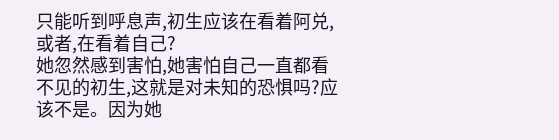只能听到呼息声,初生应该在看着阿兑,或者,在看着自己?
她忽然感到害怕,她害怕自己一直都看不见的初生,这就是对未知的恐惧吗?应该不是。因为她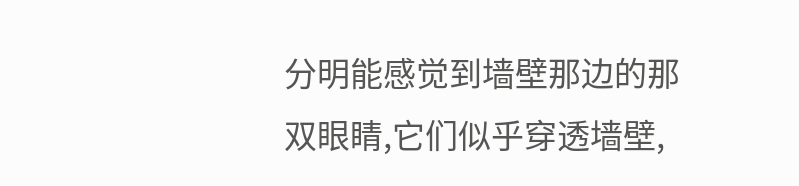分明能感觉到墙壁那边的那双眼睛,它们似乎穿透墙壁,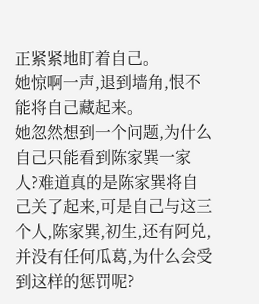正紧紧地盯着自己。
她惊啊一声,退到墙角,恨不能将自己藏起来。
她忽然想到一个问题,为什么自己只能看到陈家巽一家人?难道真的是陈家巽将自己关了起来,可是自己与这三个人,陈家巽,初生,还有阿兑,并没有任何瓜葛,为什么会受到这样的惩罚呢?